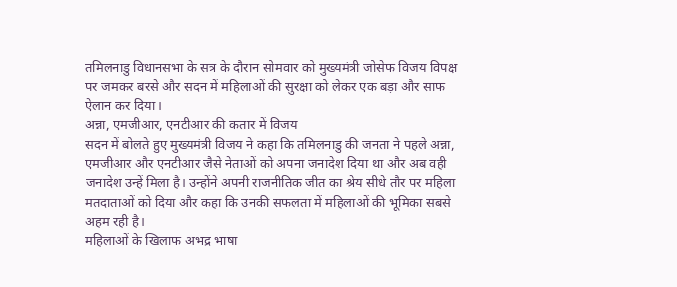तमिलनाडु विधानसभा के सत्र के दौरान सोमवार को मुख्यमंत्री जोसेफ विजय विपक्ष पर जमकर बरसे और सदन में महिलाओं की सुरक्षा को लेकर एक बड़ा और साफ ऐलान कर दिया।
अन्ना, एमजीआर, एनटीआर की कतार में विजय
सदन में बोलते हुए मुख्यमंत्री विजय ने कहा कि तमिलनाडु की जनता ने पहले अन्ना, एमजीआर और एनटीआर जैसे नेताओं को अपना जनादेश दिया था और अब वही जनादेश उन्हें मिला है। उन्होंने अपनी राजनीतिक जीत का श्रेय सीधे तौर पर महिला मतदाताओं को दिया और कहा कि उनकी सफलता में महिलाओं की भूमिका सबसे अहम रही है।
महिलाओं के खिलाफ अभद्र भाषा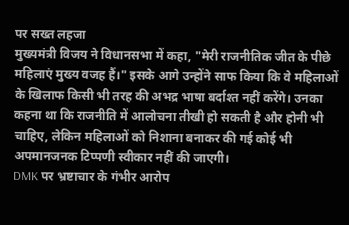पर सख्त लहजा
मुख्यमंत्री विजय ने विधानसभा में कहा, "मेरी राजनीतिक जीत के पीछे महिलाएं मुख्य वजह हैं।" इसके आगे उन्होंने साफ किया कि वे महिलाओं के खिलाफ किसी भी तरह की अभद्र भाषा बर्दाश्त नहीं करेंगे। उनका कहना था कि राजनीति में आलोचना तीखी हो सकती है और होनी भी चाहिए, लेकिन महिलाओं को निशाना बनाकर की गई कोई भी अपमानजनक टिप्पणी स्वीकार नहीं की जाएगी।
DMK पर भ्रष्टाचार के गंभीर आरोप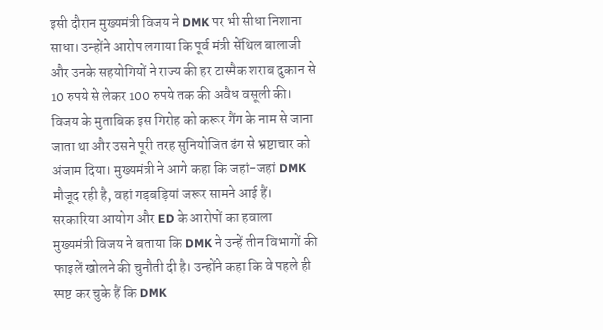इसी दौरान मुख्यमंत्री विजय ने DMK पर भी सीधा निशाना साधा। उन्होंने आरोप लगाया कि पूर्व मंत्री सेंथिल बालाजी और उनके सहयोगियों ने राज्य की हर टास्मैक शराब दुकान से 10 रुपये से लेकर 100 रुपये तक की अवैध वसूली की। विजय के मुताबिक इस गिरोह को करूर गैंग के नाम से जाना जाता था और उसने पूरी तरह सुनियोजित ढंग से भ्रष्टाचार को अंजाम दिया। मुख्यमंत्री ने आगे कहा कि जहां-जहां DMK मौजूद रही है, वहां गड़बड़ियां जरूर सामने आई हैं।
सरकारिया आयोग और ED के आरोपों का हवाला
मुख्यमंत्री विजय ने बताया कि DMK ने उन्हें तीन विभागों की फाइलें खोलने की चुनौती दी है। उन्होंने कहा कि वे पहले ही स्पष्ट कर चुके हैं कि DMK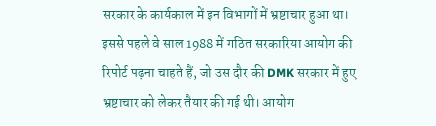सरकार के कार्यकाल में इन विभागों में भ्रष्टाचार हुआ था। इससे पहले वे साल 1988 में गठित सरकारिया आयोग की रिपोर्ट पढ़ना चाहते हैं, जो उस दौर की DMK सरकार में हुए भ्रष्टाचार को लेकर तैयार की गई थी। आयोग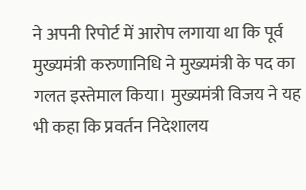ने अपनी रिपोर्ट में आरोप लगाया था कि पूर्व मुख्यमंत्री करुणानिधि ने मुख्यमंत्री के पद का गलत इस्तेमाल किया। मुख्यमंत्री विजय ने यह भी कहा कि प्रवर्तन निदेशालय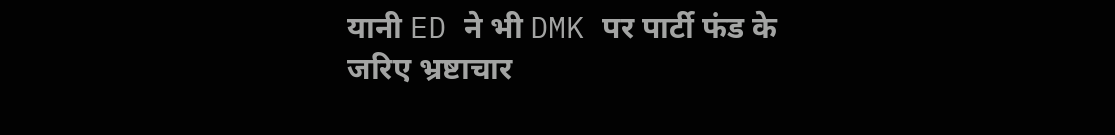यानी ED ने भी DMK पर पार्टी फंड के जरिए भ्रष्टाचार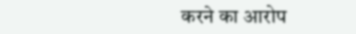करने का आरोप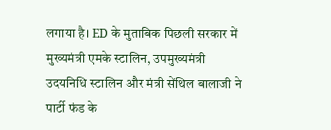लगाया है। ED के मुताबिक पिछली सरकार में मुख्यमंत्री एमके स्टालिन, उपमुख्यमंत्री उदयनिधि स्टालिन और मंत्री सेंथिल बालाजी ने पार्टी फंड के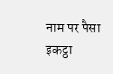नाम पर पैसा इकट्ठा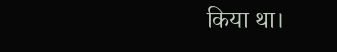किया था।